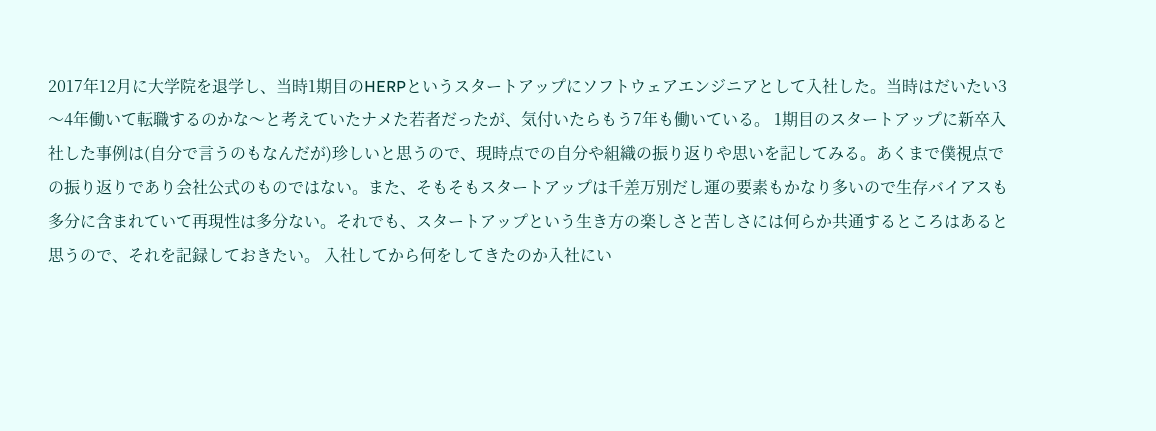2017年12月に大学院を退学し、当時1期目のHERPというスタートアップにソフトウェアエンジニアとして入社した。当時はだいたい3〜4年働いて転職するのかな〜と考えていたナメた若者だったが、気付いたらもう7年も働いている。 1期目のスタートアップに新卒入社した事例は(自分で言うのもなんだが)珍しいと思うので、現時点での自分や組織の振り返りや思いを記してみる。あくまで僕視点での振り返りであり会社公式のものではない。また、そもそもスタートアップは千差万別だし運の要素もかなり多いので生存バイアスも多分に含まれていて再現性は多分ない。それでも、スタートアップという生き方の楽しさと苦しさには何らか共通するところはあると思うので、それを記録しておきたい。 入社してから何をしてきたのか入社にい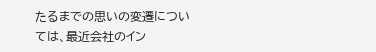たるまでの思いの変遷については、最近会社のイン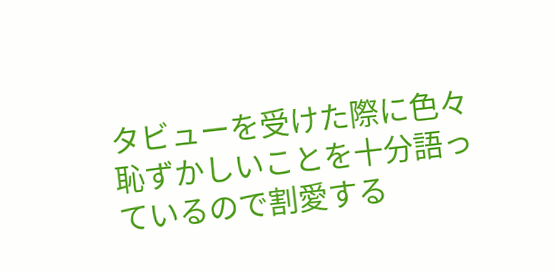タビューを受けた際に色々恥ずかしいことを十分語っているので割愛する